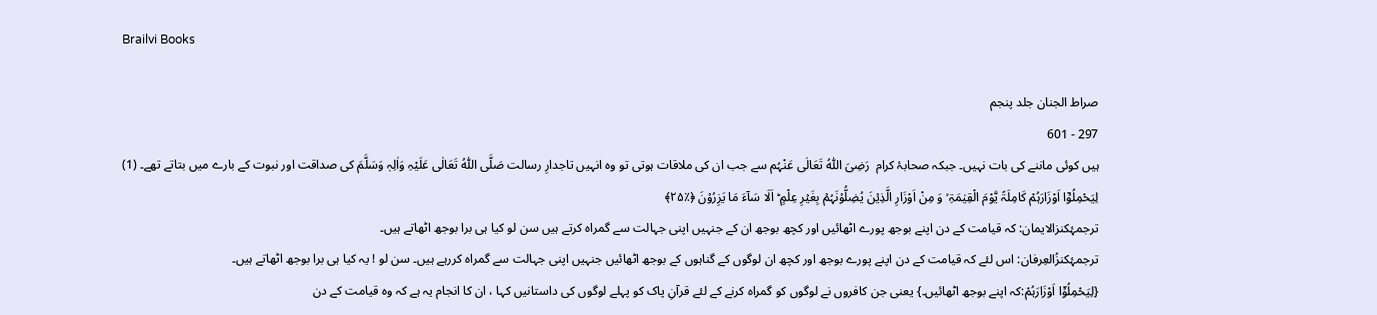Brailvi Books

صراط الجنان جلد پنجم
297 - 601
ہیں کوئی ماننے کی بات نہیں۔ جبکہ صحابۂ کرام  رَضِیَ اللّٰہُ تَعَالٰی عَنْہُم سے جب ان کی ملاقات ہوتی تو وہ انہیں تاجدارِ رسالت صَلَّی اللّٰہُ تَعَالٰی عَلَیْہِ وَاٰلِہٖ وَسَلَّمَ کی صداقت اور نبوت کے بارے میں بتاتے تھے۔ (1)
لِیَحْمِلُوۡۤا اَوْزَارَہُمْ کَامِلَۃً یَّوْمَ الْقِیٰمَۃِ ۙ وَ مِنْ اَوْزَارِ الَّذِیۡنَ یُضِلُّوۡنَہُمۡ بِغَیۡرِ عِلْمٍ ؕ اَلَا سَآءَ مَا یَزِرُوۡنَ ﴿٪۲۵﴾
ترجمۂکنزالایمان: کہ قیامت کے دن اپنے بوجھ پورے اٹھائیں اور کچھ بوجھ ان کے جنہیں اپنی جہالت سے گمراہ کرتے ہیں سن لو کیا ہی برا بوجھ اٹھاتے ہیں۔
ترجمۂکنزُالعِرفان: اس لئے کہ قیامت کے دن اپنے پورے بوجھ اور کچھ ان لوگوں کے گناہوں کے بوجھ اٹھائیں جنہیں اپنی جہالت سے گمراہ کررہے ہیں۔ سن لو ! یہ کیا ہی برا بوجھ اٹھاتے ہیں۔
{لِیَحْمِلُوۡۤا اَوْزَارَہُمْ:کہ اپنے بوجھ اٹھائیں۔} یعنی جن کافروں نے لوگوں کو گمراہ کرنے کے لئے قرآنِ پاک کو پہلے لوگوں کی داستانیں کہا ، ان کا انجام یہ ہے کہ وہ قیامت کے دن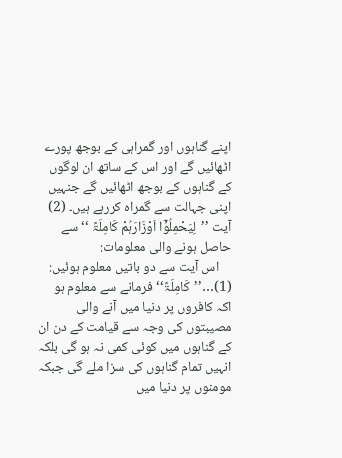اپنے گناہوں اور گمراہی کے بوجھ پورے اٹھائیں گے اور اس کے ساتھ ان لوگوں کے گناہوں کے بوجھ اٹھائیں گے جنہیں اپنی جہالت سے گمراہ کررہے ہیں۔ (2)
آیت ’’لِیَحْمِلُوۡۤا اَوْزَارَہُمْ کَامِلَۃً ‘‘ سے حاصل ہونے والی معلومات:
    اس آیت سے دو باتیں معلوم ہوئیں:
(1)…’’کَامِلَۃً‘‘ فرمانے سے معلوم ہو اکہ کافروں پر دنیا میں آنے والی مصیبتوں کی وجہ سے قیامت کے دن ان کے گناہوں میں کوئی کمی نہ ہو گی بلکہ انہیں تمام گناہوں کی سزا ملے گی جبکہ مومنوں پر دنیا میں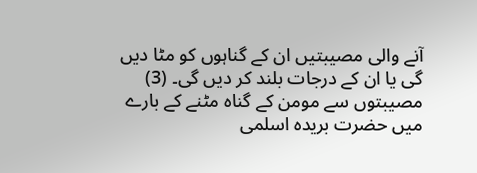آنے والی مصیبتیں ان کے گناہوں کو مٹا دیں گی یا ان کے درجات بلند کر دیں گی۔ (3) مصیبتوں سے مومن کے گناہ مٹنے کے بارے میں حضرت بریدہ اسلمی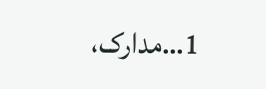1…مدارک،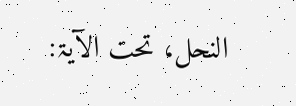النحل، تحت الآیۃ: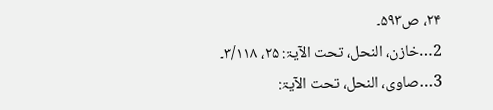۲۴، ص۵۹۳۔
2…خازن، النحل، تحت الآیۃ: ۲۵، ۳/۱۱۸۔
3…صاوی، النحل، تحت الآیۃ: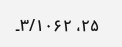۲۵، ۳/۱۰۶۲۔